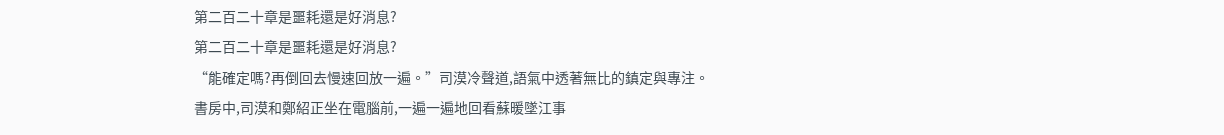第二百二十章是噩耗還是好消息?
第二百二十章是噩耗還是好消息?
“能確定嗎?再倒回去慢速回放一遍。”司漠冷聲道,語氣中透著無比的鎮定與專注。
書房中,司漠和鄭紹正坐在電腦前,一遍一遍地回看蘇暖墜江事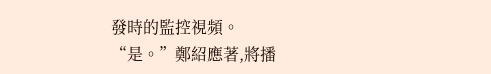發時的監控視頻。
“是。”鄭紹應著,將播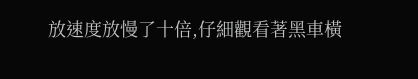放速度放慢了十倍,仔細觀看著黑車橫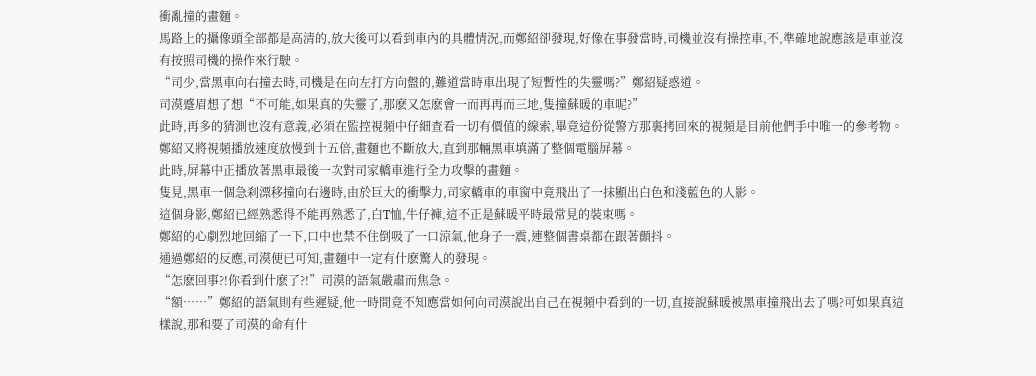衝亂撞的畫麵。
馬路上的攝像頭全部都是高清的,放大後可以看到車內的具體情況,而鄭紹卻發現,好像在事發當時,司機並沒有操控車,不,準確地說應該是車並沒有按照司機的操作來行駛。
“司少,當黑車向右撞去時,司機是在向左打方向盤的,難道當時車出現了短暫性的失靈嗎?”鄭紹疑惑道。
司漠蹙眉想了想“不可能,如果真的失靈了,那麽又怎麽會一而再再而三地,隻撞蘇暖的車呢?”
此時,再多的猜測也沒有意義,必須在監控視頻中仔細查看一切有價值的線索,畢竟這份從警方那裏拷回來的視頻是目前他們手中唯一的參考物。
鄭紹又將視頻播放速度放慢到十五倍,畫麵也不斷放大,直到那輛黑車填滿了整個電腦屏幕。
此時,屏幕中正播放著黑車最後一次對司家轎車進行全力攻擊的畫麵。
隻見,黑車一個急刹漂移撞向右邊時,由於巨大的衝擊力,司家轎車的車窗中竟飛出了一抹顯出白色和淺藍色的人影。
這個身影,鄭紹已經熟悉得不能再熟悉了,白T恤,牛仔褲,這不正是蘇暖平時最常見的裝束嗎。
鄭紹的心劇烈地回縮了一下,口中也禁不住倒吸了一口涼氣,他身子一震,連整個書桌都在跟著顫抖。
通過鄭紹的反應,司漠便已可知,畫麵中一定有什麽驚人的發現。
“怎麽回事?!你看到什麽了?!”司漠的語氣嚴肅而焦急。
“額……”鄭紹的語氣則有些遲疑,他一時間竟不知應當如何向司漠說出自己在視頻中看到的一切,直接說蘇暖被黑車撞飛出去了嗎?可如果真這樣說,那和要了司漠的命有什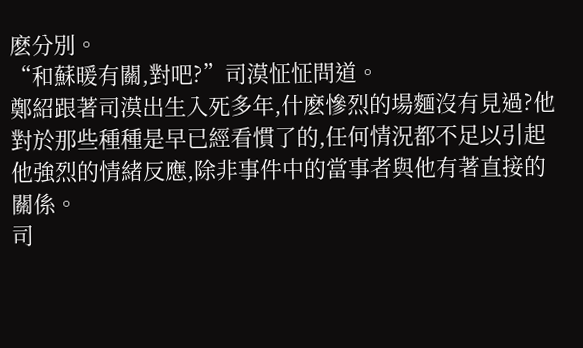麽分別。
“和蘇暖有關,對吧?”司漠怔怔問道。
鄭紹跟著司漠出生入死多年,什麽慘烈的場麵沒有見過?他對於那些種種是早已經看慣了的,任何情況都不足以引起他強烈的情緒反應,除非事件中的當事者與他有著直接的關係。
司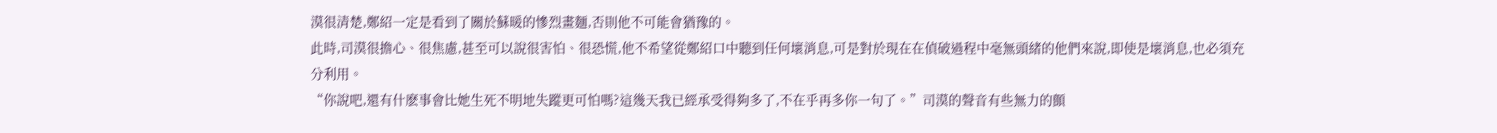漠很清楚,鄭紹一定是看到了關於蘇暖的慘烈畫麵,否則他不可能會猶豫的。
此時,司漠很擔心、很焦慮,甚至可以說很害怕、很恐慌,他不希望從鄭紹口中聽到任何壞消息,可是對於現在在偵破過程中毫無頭緒的他們來說,即使是壞消息,也必須充分利用。
“你說吧,還有什麽事會比她生死不明地失蹤更可怕嗎?這幾天我已經承受得夠多了,不在乎再多你一句了。”司漠的聲音有些無力的顫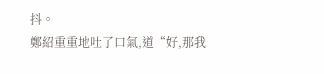抖。
鄭紹重重地吐了口氣,道“好,那我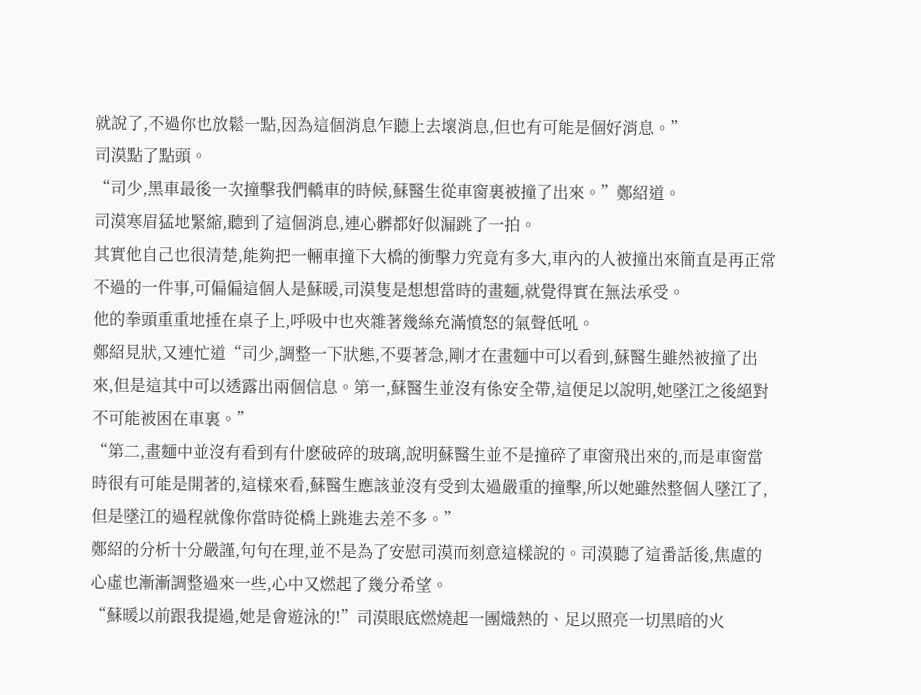就說了,不過你也放鬆一點,因為這個消息乍聽上去壞消息,但也有可能是個好消息。”
司漠點了點頭。
“司少,黑車最後一次撞擊我們轎車的時候,蘇醫生從車窗裏被撞了出來。”鄭紹道。
司漠寒眉猛地緊縮,聽到了這個消息,連心髒都好似漏跳了一拍。
其實他自己也很清楚,能夠把一輛車撞下大橋的衝擊力究竟有多大,車內的人被撞出來簡直是再正常不過的一件事,可偏偏這個人是蘇暖,司漠隻是想想當時的畫麵,就覺得實在無法承受。
他的拳頭重重地捶在桌子上,呼吸中也夾雜著幾絲充滿憤怒的氣聲低吼。
鄭紹見狀,又連忙道“司少,調整一下狀態,不要著急,剛才在畫麵中可以看到,蘇醫生雖然被撞了出來,但是這其中可以透露出兩個信息。第一,蘇醫生並沒有係安全帶,這便足以說明,她墜江之後絕對不可能被困在車裏。”
“第二,畫麵中並沒有看到有什麽破碎的玻璃,說明蘇醫生並不是撞碎了車窗飛出來的,而是車窗當時很有可能是開著的,這樣來看,蘇醫生應該並沒有受到太過嚴重的撞擊,所以她雖然整個人墜江了,但是墜江的過程就像你當時從橋上跳進去差不多。”
鄭紹的分析十分嚴謹,句句在理,並不是為了安慰司漠而刻意這樣說的。司漠聽了這番話後,焦慮的心虛也漸漸調整過來一些,心中又燃起了幾分希望。
“蘇暖以前跟我提過,她是會遊泳的!”司漠眼底燃燒起一團熾熱的、足以照亮一切黑暗的火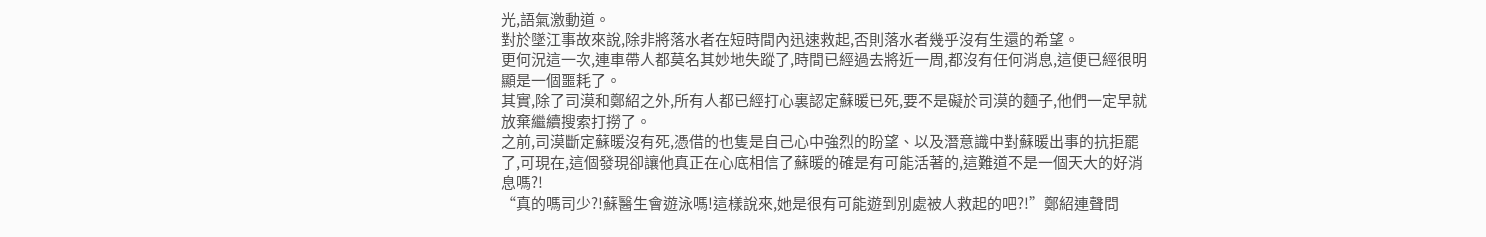光,語氣激動道。
對於墜江事故來說,除非將落水者在短時間內迅速救起,否則落水者幾乎沒有生還的希望。
更何況這一次,連車帶人都莫名其妙地失蹤了,時間已經過去將近一周,都沒有任何消息,這便已經很明顯是一個噩耗了。
其實,除了司漠和鄭紹之外,所有人都已經打心裏認定蘇暖已死,要不是礙於司漠的麵子,他們一定早就放棄繼續搜索打撈了。
之前,司漠斷定蘇暖沒有死,憑借的也隻是自己心中強烈的盼望、以及潛意識中對蘇暖出事的抗拒罷了,可現在,這個發現卻讓他真正在心底相信了蘇暖的確是有可能活著的,這難道不是一個天大的好消息嗎?!
“真的嗎司少?!蘇醫生會遊泳嗎!這樣說來,她是很有可能遊到別處被人救起的吧?!”鄭紹連聲問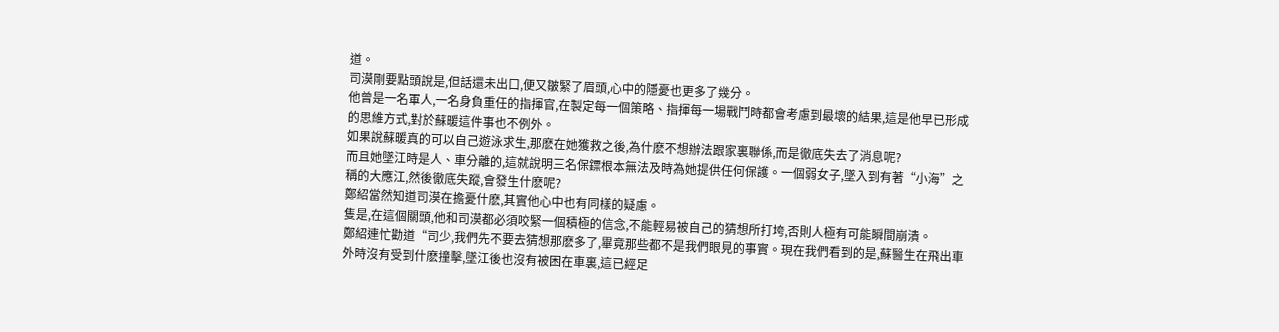道。
司漠剛要點頭說是,但話還未出口,便又皺緊了眉頭,心中的隱憂也更多了幾分。
他曾是一名軍人,一名身負重任的指揮官,在製定每一個策略、指揮每一場戰鬥時都會考慮到最壞的結果,這是他早已形成的思維方式,對於蘇暖這件事也不例外。
如果說蘇暖真的可以自己遊泳求生,那麽在她獲救之後,為什麽不想辦法跟家裏聯係,而是徹底失去了消息呢?
而且她墜江時是人、車分離的,這就說明三名保鏢根本無法及時為她提供任何保護。一個弱女子,墜入到有著“小海”之稱的大應江,然後徹底失蹤,會發生什麽呢?
鄭紹當然知道司漠在擔憂什麽,其實他心中也有同樣的疑慮。
隻是,在這個關頭,他和司漠都必須咬緊一個積極的信念,不能輕易被自己的猜想所打垮,否則人極有可能瞬間崩潰。
鄭紹連忙勸道“司少,我們先不要去猜想那麽多了,畢竟那些都不是我們眼見的事實。現在我們看到的是,蘇醫生在飛出車外時沒有受到什麽撞擊,墜江後也沒有被困在車裏,這已經足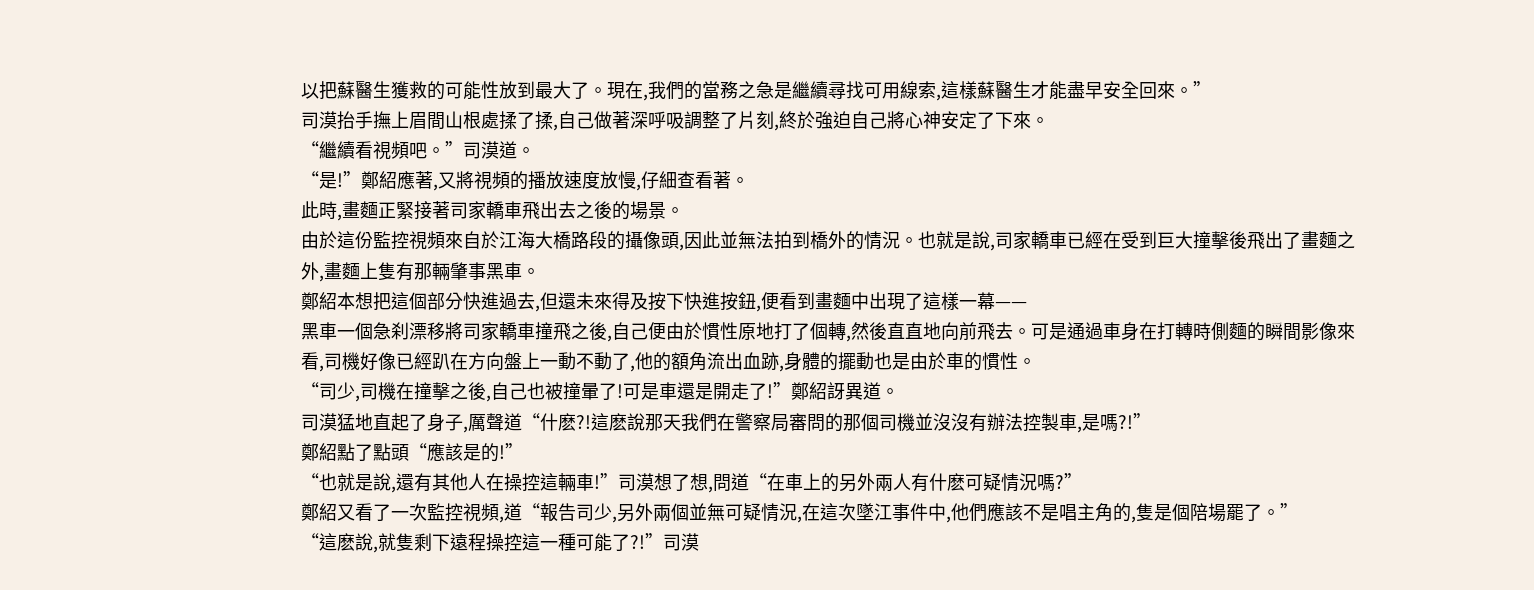以把蘇醫生獲救的可能性放到最大了。現在,我們的當務之急是繼續尋找可用線索,這樣蘇醫生才能盡早安全回來。”
司漠抬手撫上眉間山根處揉了揉,自己做著深呼吸調整了片刻,終於強迫自己將心神安定了下來。
“繼續看視頻吧。”司漠道。
“是!”鄭紹應著,又將視頻的播放速度放慢,仔細查看著。
此時,畫麵正緊接著司家轎車飛出去之後的場景。
由於這份監控視頻來自於江海大橋路段的攝像頭,因此並無法拍到橋外的情況。也就是說,司家轎車已經在受到巨大撞擊後飛出了畫麵之外,畫麵上隻有那輛肇事黑車。
鄭紹本想把這個部分快進過去,但還未來得及按下快進按鈕,便看到畫麵中出現了這樣一幕——
黑車一個急刹漂移將司家轎車撞飛之後,自己便由於慣性原地打了個轉,然後直直地向前飛去。可是通過車身在打轉時側麵的瞬間影像來看,司機好像已經趴在方向盤上一動不動了,他的額角流出血跡,身體的擺動也是由於車的慣性。
“司少,司機在撞擊之後,自己也被撞暈了!可是車還是開走了!”鄭紹訝異道。
司漠猛地直起了身子,厲聲道“什麽?!這麽說那天我們在警察局審問的那個司機並沒沒有辦法控製車,是嗎?!”
鄭紹點了點頭“應該是的!”
“也就是說,還有其他人在操控這輛車!”司漠想了想,問道“在車上的另外兩人有什麽可疑情況嗎?”
鄭紹又看了一次監控視頻,道“報告司少,另外兩個並無可疑情況,在這次墜江事件中,他們應該不是唱主角的,隻是個陪場罷了。”
“這麽說,就隻剩下遠程操控這一種可能了?!”司漠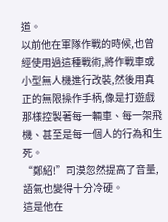道。
以前他在軍隊作戰的時候,也曾經使用過這種戰術,將作戰車或小型無人機進行改裝,然後用真正的無限操作手柄,像是打遊戲那樣控製著每一輛車、每一架飛機、甚至是每一個人的行為和生死。
“鄭紹!”司漠忽然提高了音量,語氣也變得十分冷硬。
這是他在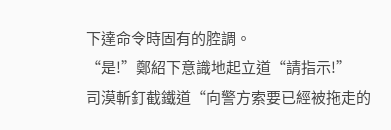下達命令時固有的腔調。
“是!”鄭紹下意識地起立道“請指示!”
司漠斬釘截鐵道“向警方索要已經被拖走的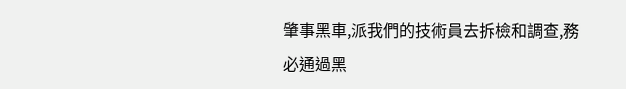肇事黑車,派我們的技術員去拆檢和調查,務必通過黑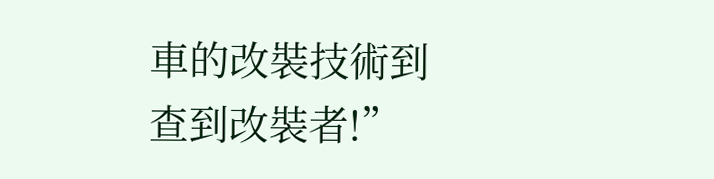車的改裝技術到查到改裝者!”